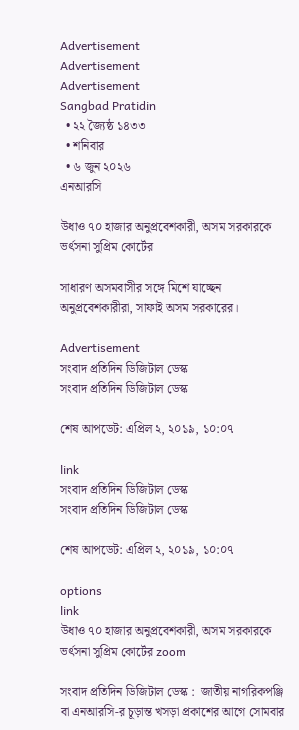Advertisement
Advertisement
Advertisement
Sangbad Pratidin
  • ২২ জ্যৈষ্ঠ ১৪৩৩
  • শনিবার
  • ৬ জুন ২০২৬
এনআরসি

উধাও ৭০ হাজার অনুপ্রবেশকারী, অসম সরকারকে ভর্ৎসনা সুপ্রিম কোর্টের

সাধারণ অসমবাসীর সঙ্গে মিশে যাচ্ছেন অনুপ্রবেশকারীরা, সাফাই অসম সরকারের।

Advertisement
সংবাদ প্রতিদিন ডিজিটাল ডেস্ক
সংবাদ প্রতিদিন ডিজিটাল ডেস্ক

শেষ আপডেট: এপ্রিল ২, ২০১৯, ১০:০৭

link
সংবাদ প্রতিদিন ডিজিটাল ডেস্ক
সংবাদ প্রতিদিন ডিজিটাল ডেস্ক

শেষ আপডেট: এপ্রিল ২, ২০১৯, ১০:০৭

options
link
উধাও ৭০ হাজার অনুপ্রবেশকারী, অসম সরকারকে ভর্ৎসনা সুপ্রিম কোর্টের zoom

সংবাদ প্রতিদিন ডিজিটাল ডেস্ক :  জাতীয় নাগরিকপঞ্জি বা এনআরসি-র চূড়ান্ত খসড়া প্রকাশের আগে সোমবার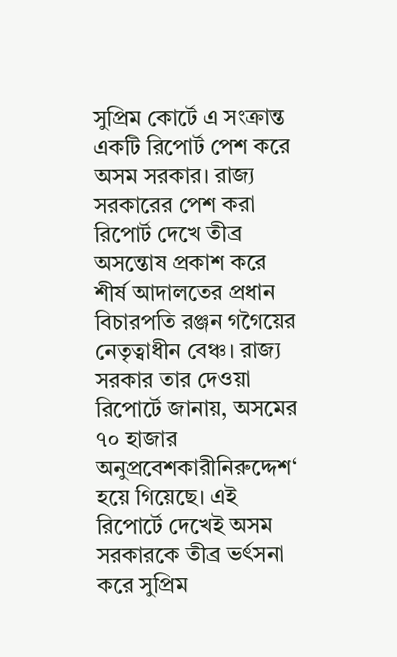সুপ্রিম কোর্টে এ সংক্রান্ত একটি রিপোর্ট পেশ করে অসম সরকার। রাজ্য সরকারের পেশ করা রিপোর্ট দেখে তীব্র অসন্তোষ প্রকাশ করে শীর্ষ আদালতের প্রধান বিচারপতি রঞ্জন গগৈয়ের নেতৃত্বাধীন বেঞ্চ। রাজ্য সরকার তার দেওয়া রিপোর্টে জানায়, অসমের ৭০ হাজার অনুপ্রবেশকারীনিরুদ্দেশ‘ হয়ে গিয়েছে। এই রিপোর্টে দেখেই অসম সরকারকে তীব্র ভর্ৎসনা করে সুপ্রিম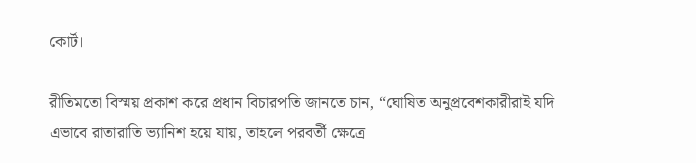কোর্ট।

রীতিমতো বিস্ময় প্রকাশ করে প্রধান বিচারপতি জানতে চান, “ঘোষিত অনুপ্রবেশকারীরাই যদি এভাবে রাতারাতি ভ্যানিশ হয়ে যায়, তাহলে পরবর্তী ক্ষেত্রে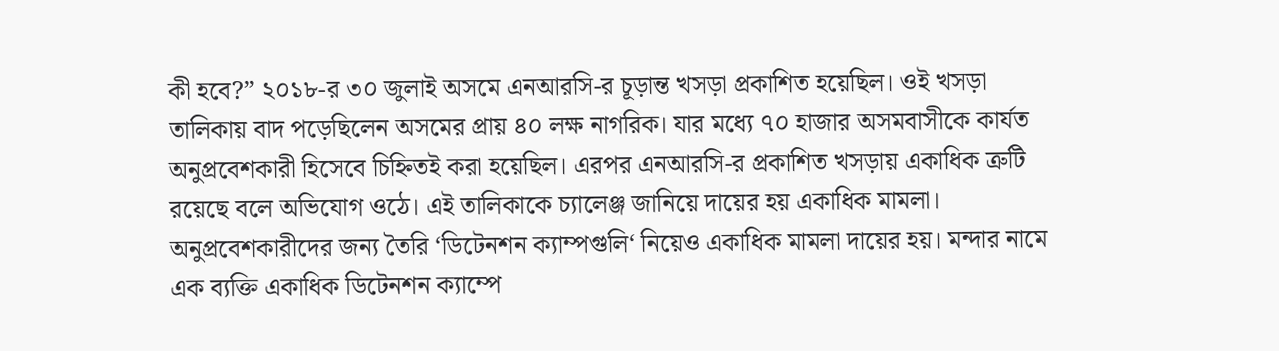কী হবে?” ২০১৮-র ৩০ জুলাই অসমে এনআরসি-র চূড়ান্ত খসড়া প্রকাশিত হয়েছিল। ওই খসড়া তালিকায় বাদ পড়েছিলেন অসমের প্রায় ৪০ লক্ষ নাগরিক। যার মধ্যে ৭০ হাজার অসমবাসীকে কার্যত অনুপ্রবেশকারী হিসেবে চিহ্নিতই করা হয়েছিল। এরপর এনআরসি-র প্রকাশিত খসড়ায় একাধিক ত্রুটি রয়েছে বলে অভিযোগ ওঠে। এই তালিকাকে চ্যালেঞ্জ জানিয়ে দায়ের হয় একাধিক মামলা। অনুপ্রবেশকারীদের জন্য তৈরি ‘ডিটেনশন ক্যাম্পগুলি‘ নিয়েও একাধিক মামলা দায়ের হয়। মন্দার নামে এক ব্যক্তি একাধিক ডিটেনশন ক্যাম্পে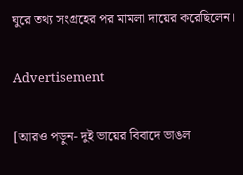ঘুরে তথ্য সংগ্রহের পর মামলা দায়ের করেছিলেন।

Advertisement

[আরও পড়ুন- দুই ভায়ের বিবাদে ভাঙল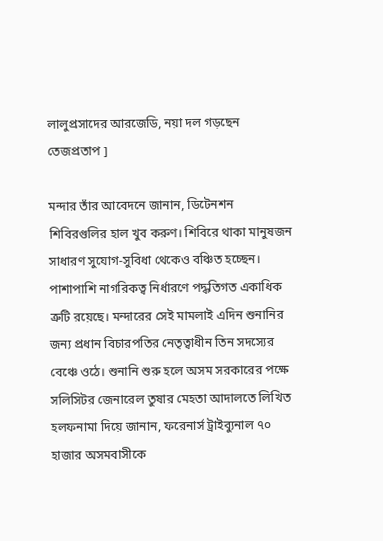লালুপ্রসাদের আরজেডি, নয়া দল গড়ছেন তেজপ্রতাপ ]

মন্দার তাঁর আবেদনে জানান, ডিটেনশন শিবিরগুলির হাল খুব করুণ। শিবিরে থাকা মানুষজন সাধারণ সুযোগ-সুবিধা থেকেও বঞ্চিত হচ্ছেন। পাশাপাশি নাগরিকত্ব নির্ধারণে পদ্ধতিগত একাধিক ত্রুটি রয়েছে। মন্দারের সেই মামলাই এদিন শুনানির জন্য প্রধান বিচারপতির নেতৃত্বাধীন তিন সদস্যের বেঞ্চে ওঠে। শুনানি শুরু হলে অসম সরকারের পক্ষে সলিসিটর জেনারেল তুষার মেহতা আদালতে লিখিত হলফনামা দিয়ে জানান, ফরেনার্স ট্রাইব্যুনাল ৭০ হাজার অসমবাসীকে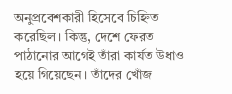অনুপ্রবেশকারী হিসেবে চিহ্নিত করেছিল। কিন্তু, দেশে ফেরত পাঠানোর আগেই তাঁরা কার্যত উধাও হয়ে গিয়েছেন। তাঁদের খোঁজ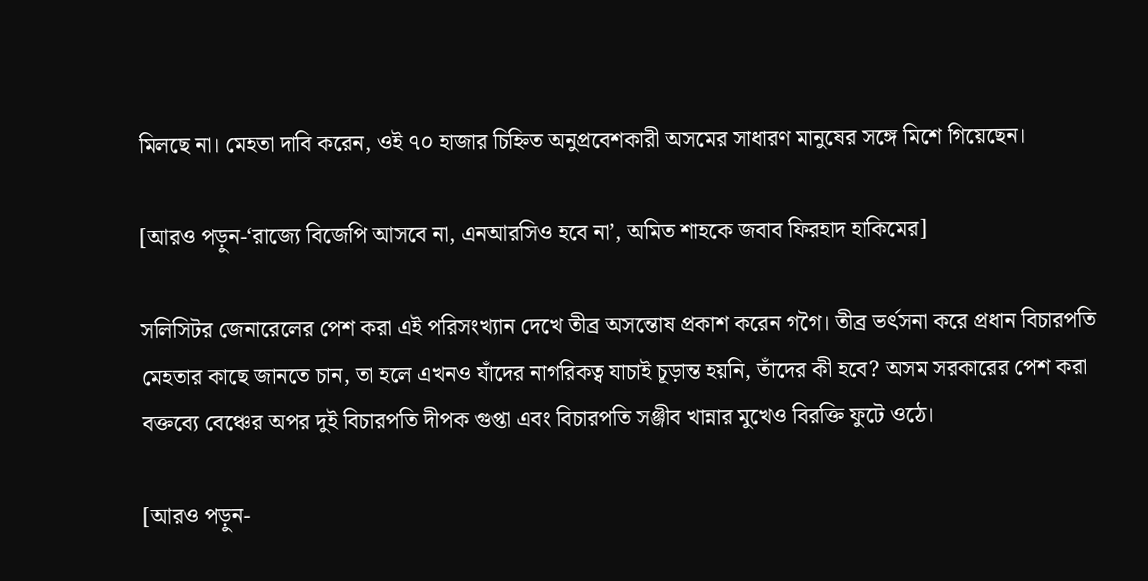মিলছে না। মেহতা দাবি করেন, ওই ৭০ হাজার চিহ্নিত অনুপ্রবেশকারী অসমের সাধারণ মানুষের সঙ্গে মিশে গিয়েছেন।

[আরও পড়ুন-‘রাজ্যে বিজেপি আসবে না, এনআরসিও হবে না’, অমিত শাহকে জবাব ফিরহাদ হাকিমের]

সলিসিটর জেনারেলের পেশ করা এই পরিসংখ্যান দেখে তীব্র অসন্তোষ প্রকাশ করেন গগৈ। তীব্র ভর্ৎসনা করে প্রধান বিচারপতি মেহতার কাছে জানতে চান, তা হলে এখনও যাঁদের নাগরিকত্ব যাচাই চূড়ান্ত হয়নি, তাঁদের কী হবে? অসম সরকারের পেশ করা বক্তব্যে বেঞ্চের অপর দুই বিচারপতি দীপক গুপ্তা এবং বিচারপতি সঞ্জীব খান্নার মুখেও বিরক্তি ফুটে ওঠে।

[আরও পড়ুন-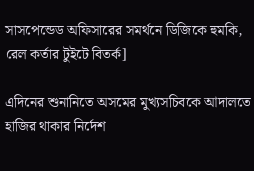সাসপেন্ডেড অফিসারের সমর্থনে ডিজিকে হুমকি, রেল কর্তার টুইটে বিতর্ক]

এদিনের শুনানিতে অসমের মুখ্যসচিবকে আদালতে হাজির থাকার নির্দেশ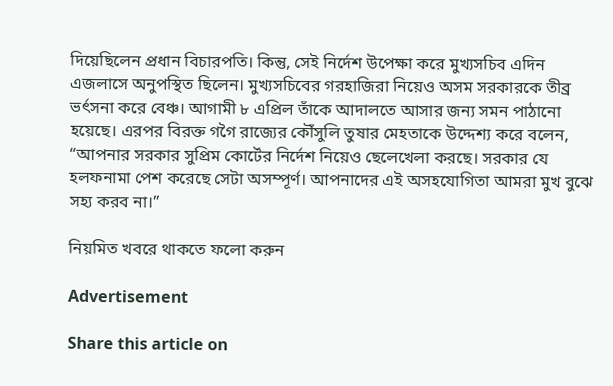দিয়েছিলেন প্রধান বিচারপতি। কিন্তু, সেই নির্দেশ উপেক্ষা করে মুখ্যসচিব এদিন এজলাসে অনুপস্থিত ছিলেন। মুখ্যসচিবের গরহাজিরা নিয়েও অসম সরকারকে তীব্র ভর্ৎসনা করে বেঞ্চ। আগামী ৮ এপ্রিল তাঁকে আদালতে আসার জন্য সমন পাঠানো হয়েছে। এরপর বিরক্ত গগৈ রাজ্যের কৌঁসুলি তুষার মেহতাকে উদ্দেশ্য করে বলেন, “আপনার সরকার সুপ্রিম কোর্টের নির্দেশ নিয়েও ছেলেখেলা করছে। সরকার যে হলফনামা পেশ করেছে সেটা অসম্পূর্ণ। আপনাদের এই অসহযোগিতা আমরা মুখ বুঝে সহ্য করব না।”

নিয়মিত খবরে থাকতে ফলো করুন

Advertisement

Share this article on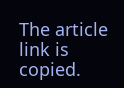The article link is copied.